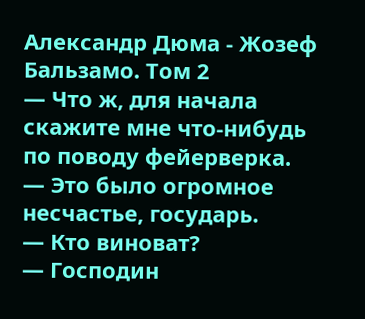Александр Дюма - Жозеф Бальзамо. Том 2
— Что ж, для начала скажите мне что-нибудь по поводу фейерверка.
— Это было огромное несчастье, государь.
— Кто виноват?
— Господин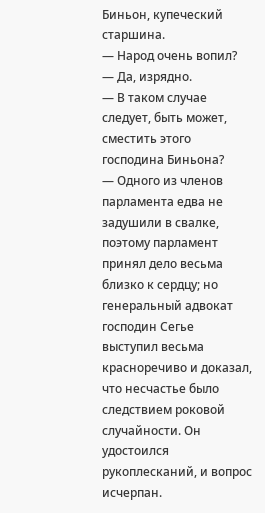Биньон, купеческий старшина.
— Народ очень вопил?
— Да, изрядно.
— В таком случае следует, быть может, сместить этого господина Биньона?
— Одного из членов парламента едва не задушили в свалке, поэтому парламент принял дело весьма близко к сердцу; но генеральный адвокат господин Сегье выступил весьма красноречиво и доказал, что несчастье было следствием роковой случайности. Он удостоился рукоплесканий, и вопрос исчерпан.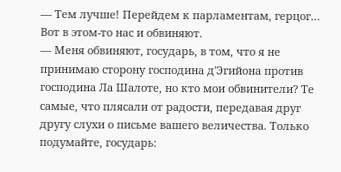— Тем лучше! Перейдем к парламентам, герцог… Вот в этом-то нас и обвиняют.
— Меня обвиняют, государь, в том, что я не принимаю сторону господина д'Эгийона против господина Ла Шалоте, но кто мои обвинители? Те самые, что плясали от радости, передавая друг другу слухи о письме вашего величества. Только подумайте, государь: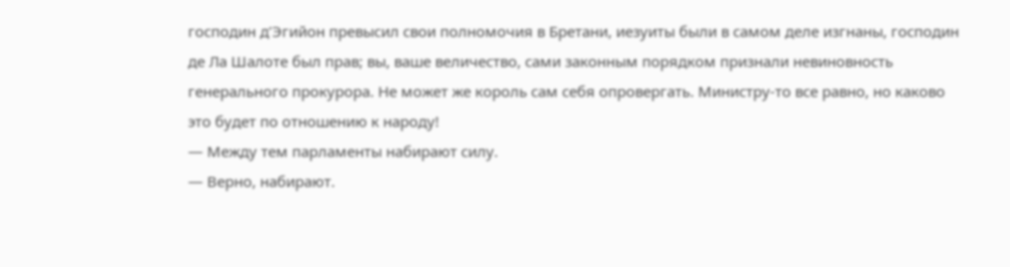господин д’Эгийон превысил свои полномочия в Бретани, иезуиты были в самом деле изгнаны, господин де Ла Шалоте был прав; вы, ваше величество, сами законным порядком признали невиновность генерального прокурора. Не может же король сам себя опровергать. Министру-то все равно, но каково это будет по отношению к народу!
— Между тем парламенты набирают силу.
— Верно, набирают.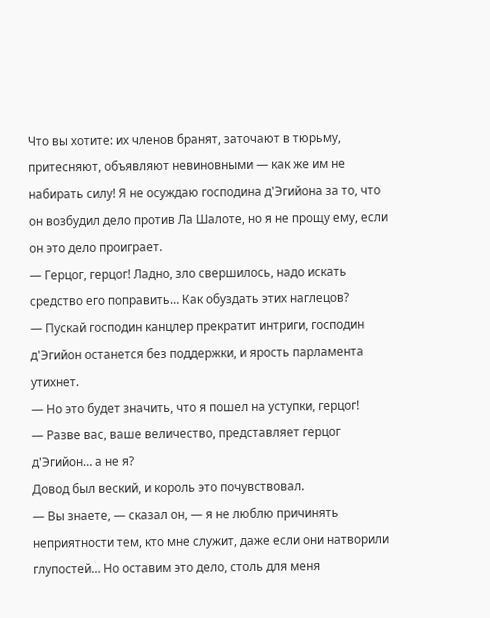Что вы хотите: их членов бранят, заточают в тюрьму, притесняют, объявляют невиновными — как же им не набирать силу! Я не осуждаю господина д'Эгийона за то, что он возбудил дело против Ла Шалоте, но я не прощу ему, если он это дело проиграет.
— Герцог, герцог! Ладно, зло свершилось, надо искать средство его поправить… Как обуздать этих наглецов?
— Пускай господин канцлер прекратит интриги, господин д'Эгийон останется без поддержки, и ярость парламента утихнет.
— Но это будет значить, что я пошел на уступки, герцог!
— Разве вас, ваше величество, представляет герцог д'Эгийон… а не я?
Довод был веский, и король это почувствовал.
— Вы знаете, — сказал он, — я не люблю причинять неприятности тем, кто мне служит, даже если они натворили глупостей… Но оставим это дело, столь для меня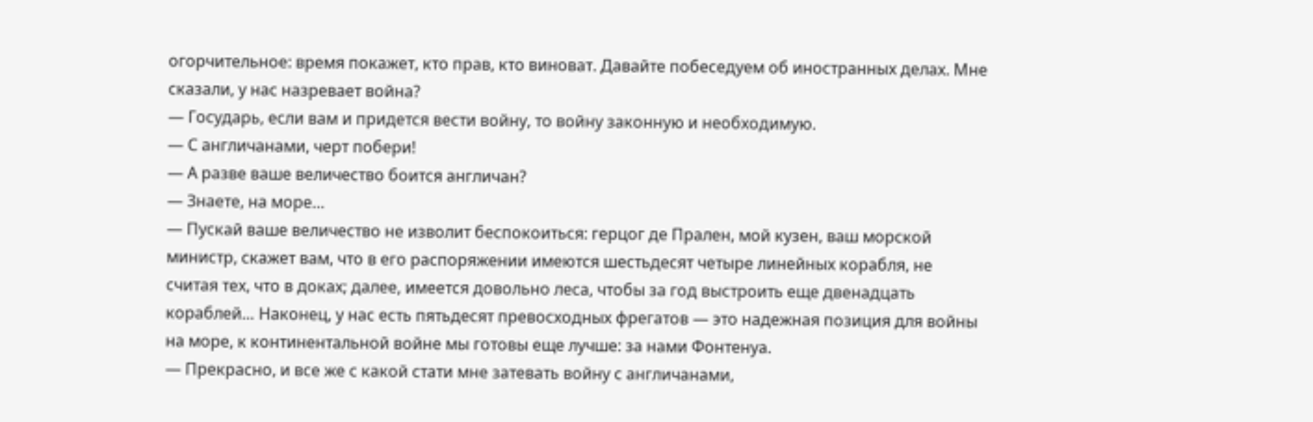огорчительное: время покажет, кто прав, кто виноват. Давайте побеседуем об иностранных делах. Мне сказали, у нас назревает война?
— Государь, если вам и придется вести войну, то войну законную и необходимую.
— С англичанами, черт побери!
— А разве ваше величество боится англичан?
— Знаете, на море…
— Пускай ваше величество не изволит беспокоиться: герцог де Прален, мой кузен, ваш морской министр, скажет вам, что в его распоряжении имеются шестьдесят четыре линейных корабля, не считая тех, что в доках; далее, имеется довольно леса, чтобы за год выстроить еще двенадцать кораблей… Наконец, у нас есть пятьдесят превосходных фрегатов — это надежная позиция для войны на море, к континентальной войне мы готовы еще лучше: за нами Фонтенуа.
— Прекрасно, и все же с какой стати мне затевать войну с англичанами,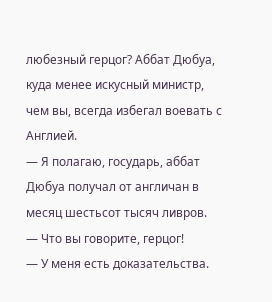любезный герцог? Аббат Дюбуа, куда менее искусный министр, чем вы, всегда избегал воевать с Англией.
— Я полагаю, государь, аббат Дюбуа получал от англичан в месяц шестьсот тысяч ливров.
— Что вы говорите, герцог!
— У меня есть доказательства.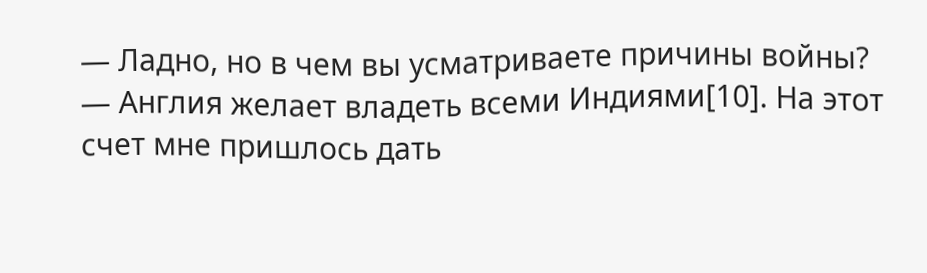— Ладно, но в чем вы усматриваете причины войны?
— Англия желает владеть всеми Индиями[10]. На этот счет мне пришлось дать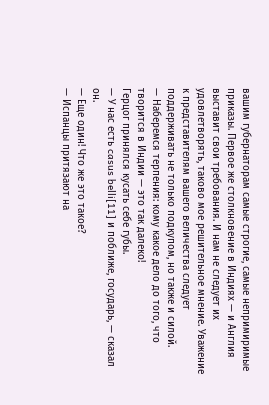вашим губернаторам самые строгие, самые непримиримые приказы. Первое же столкновение в Индиях — и Англия выставит свои требования. И нам не следует их удовлетворять, таково мое решительное мнение. Уважение к представителям вашего величества следует поддерживать не только подкупом, но также и силой.
— Наберемся терпения: кому какое дело до того, что творится в Индии — это так далеко!
Герцог принялся кусать себе губы.
— У нас есть casus belli[11] и поближе, государь, — сказал он.
— Еще один! Что же это такое?
— Испанцы притязают на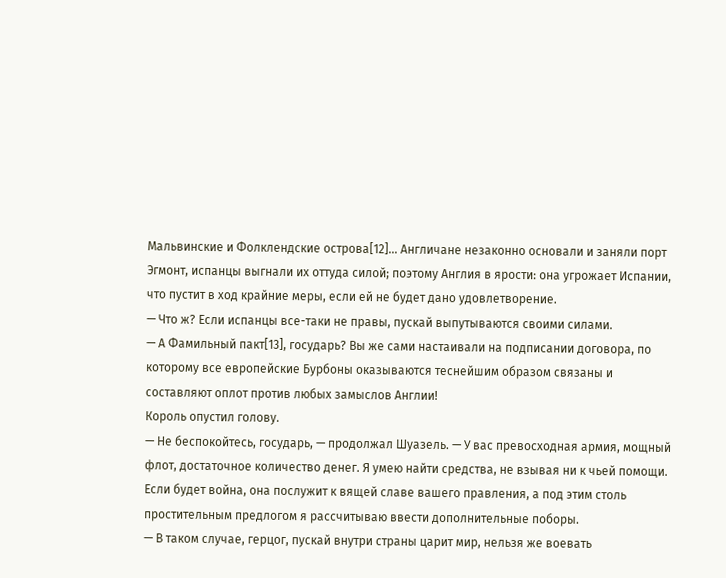Мальвинские и Фолклендские острова[12]… Англичане незаконно основали и заняли порт Эгмонт, испанцы выгнали их оттуда силой; поэтому Англия в ярости: она угрожает Испании, что пустит в ход крайние меры, если ей не будет дано удовлетворение.
— Что ж? Если испанцы все-таки не правы, пускай выпутываются своими силами.
— А Фамильный пакт[13], государь? Вы же сами настаивали на подписании договора, по которому все европейские Бурбоны оказываются теснейшим образом связаны и составляют оплот против любых замыслов Англии!
Король опустил голову.
— Не беспокойтесь, государь, — продолжал Шуазель. — У вас превосходная армия, мощный флот, достаточное количество денег. Я умею найти средства, не взывая ни к чьей помощи. Если будет война, она послужит к вящей славе вашего правления, а под этим столь простительным предлогом я рассчитываю ввести дополнительные поборы.
— В таком случае, герцог, пускай внутри страны царит мир, нельзя же воевать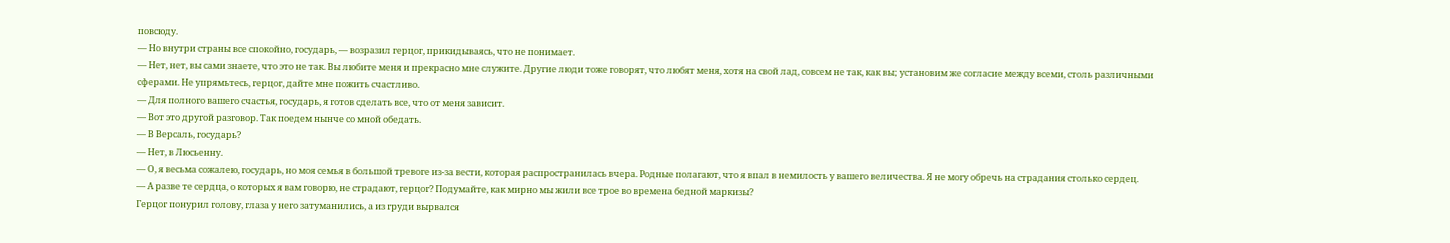повсюду.
— Но внутри страны все спокойно, государь, — возразил герцог, прикидываясь, что не понимает.
— Нет, нет, вы сами знаете, что это не так. Вы любите меня и прекрасно мне служите. Другие люди тоже говорят, что любят меня, хотя на свой лад, совсем не так, как вы; установим же согласие между всеми, столь различными сферами. Не упрямьтесь, герцог, дайте мне пожить счастливо.
— Для полного вашего счастья, государь, я готов сделать все, что от меня зависит.
— Вот это другой разговор. Так поедем нынче со мной обедать.
— В Версаль, государь?
— Нет, в Люсьенну.
— О, я весьма сожалею, государь, но моя семья в большой тревоге из-за вести, которая распространилась вчера. Родные полагают, что я впал в немилость у вашего величества. Я не могу обречь на страдания столько сердец.
— А разве те сердца, о которых я вам говорю, не страдают, герцог? Подумайте, как мирно мы жили все трое во времена бедной маркизы?
Герцог понурил голову, глаза у него затуманились, а из груди вырвался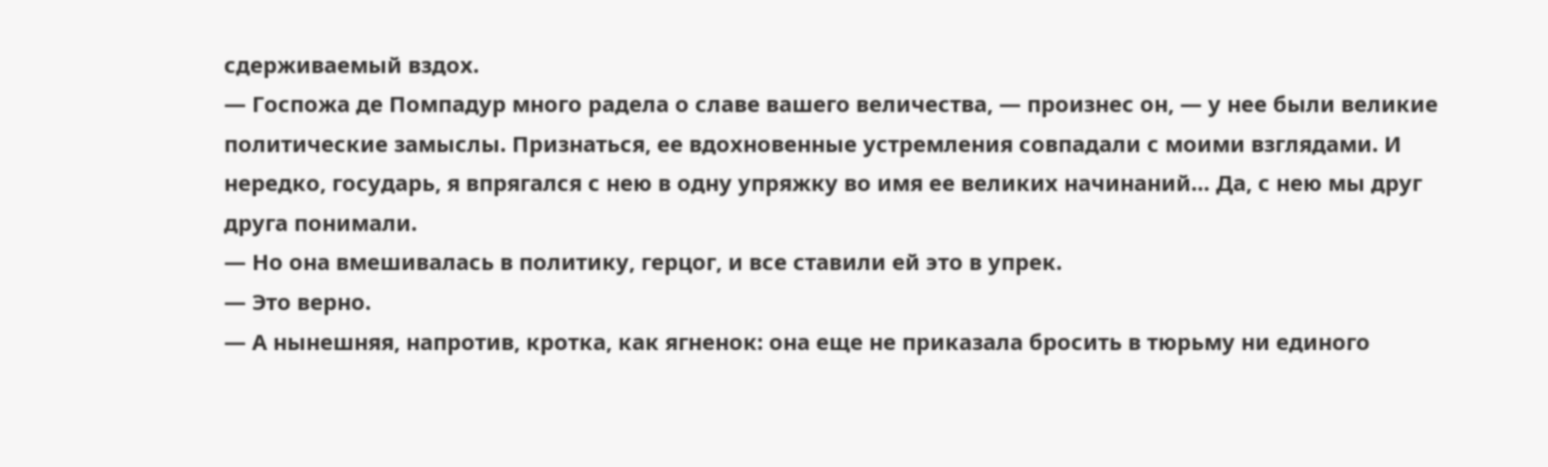сдерживаемый вздох.
— Госпожа де Помпадур много радела о славе вашего величества, — произнес он, — у нее были великие политические замыслы. Признаться, ее вдохновенные устремления совпадали с моими взглядами. И нередко, государь, я впрягался с нею в одну упряжку во имя ее великих начинаний… Да, с нею мы друг друга понимали.
— Но она вмешивалась в политику, герцог, и все ставили ей это в упрек.
— Это верно.
— А нынешняя, напротив, кротка, как ягненок: она еще не приказала бросить в тюрьму ни единого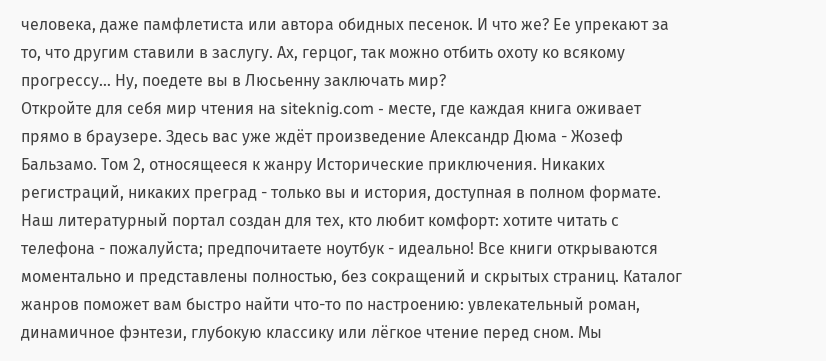человека, даже памфлетиста или автора обидных песенок. И что же? Ее упрекают за то, что другим ставили в заслугу. Ах, герцог, так можно отбить охоту ко всякому прогрессу… Ну, поедете вы в Люсьенну заключать мир?
Откройте для себя мир чтения на siteknig.com - месте, где каждая книга оживает прямо в браузере. Здесь вас уже ждёт произведение Александр Дюма - Жозеф Бальзамо. Том 2, относящееся к жанру Исторические приключения. Никаких регистраций, никаких преград - только вы и история, доступная в полном формате. Наш литературный портал создан для тех, кто любит комфорт: хотите читать с телефона - пожалуйста; предпочитаете ноутбук - идеально! Все книги открываются моментально и представлены полностью, без сокращений и скрытых страниц. Каталог жанров поможет вам быстро найти что-то по настроению: увлекательный роман, динамичное фэнтези, глубокую классику или лёгкое чтение перед сном. Мы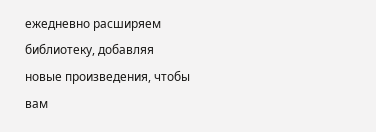ежедневно расширяем библиотеку, добавляя новые произведения, чтобы вам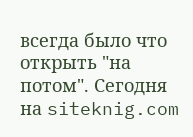всегда было что открыть "на потом". Сегодня на siteknig.com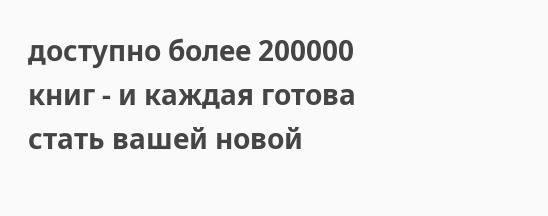доступно более 200000 книг - и каждая готова стать вашей новой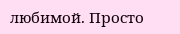любимой. Просто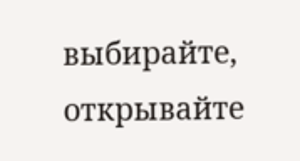выбирайте, открывайте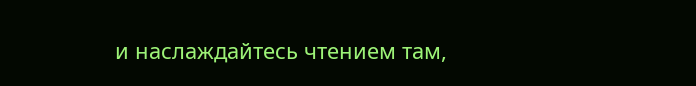и наслаждайтесь чтением там,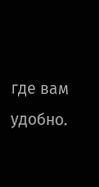где вам удобно.